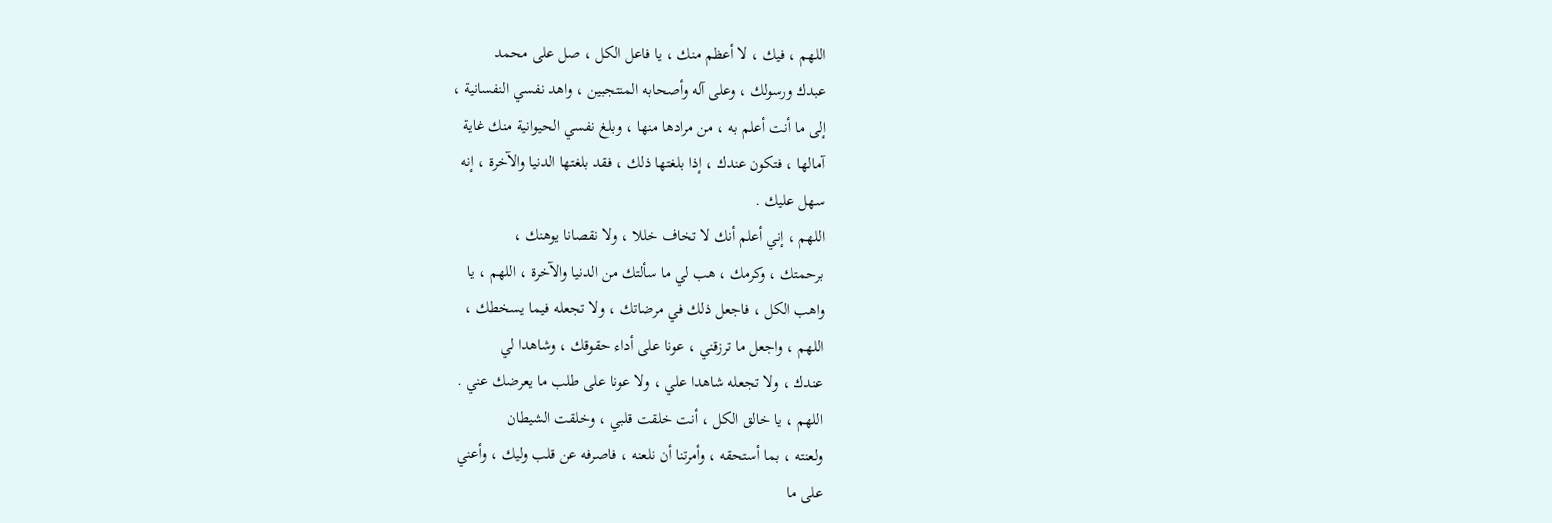اللهم ، فيك ، لا أعظم منك ، يا فاعل الكل ، صل على محمد
عبدك ورسولك ، وعلى آله وأصحابه المنتجبين ، واهد نفسي النفسانية ،
إلى ما أنت أعلم به ، من مرادها منها ، وبلغ نفسي الحيوانية منك غاية
آمالها ، فتكون عندك ، إذا بلغتها ذلك ، فقد بلغتها الدنيا والآخرة ، إنه
سهل عليك .
اللهم ، إني أعلم أنك لا تخاف خللا ، ولا نقصانا يوهنك ،
برحمتك ، وكرمك ، هب لي ما سألتك من الدنيا والآخرة ، اللهم ، يا
واهب الكل ، فاجعل ذلك في مرضاتك ، ولا تجعله فيما يسخطك ،
اللهم ، واجعل ما ترزقني ، عونا على أداء حقوقك ، وشاهدا لي
عندك ، ولا تجعله شاهدا علي ، ولا عونا على طلب ما يعرضك عني .
اللهم ، يا خالق الكل ، أنت خلقت قلبي ، وخلقت الشيطان
ولعنته ، بما أستحقه ، وأمرتنا أن نلعنه ، فاصرفه عن قلب وليك ، وأعني
على ما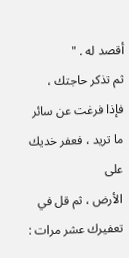أقصد له . "
ثم تذكر حاجتك ، فإذا فرغت عن سائر ما تريد ، فعفر خديك على
الأرض ، ثم قل في تعفيرك عشر مرات :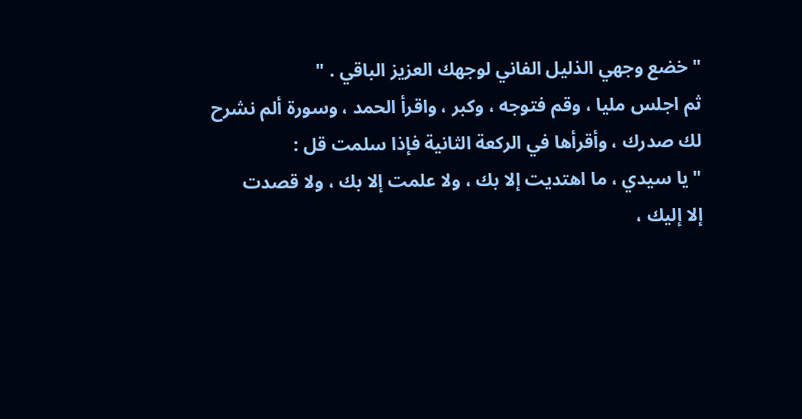" خضع وجهي الذليل الفاني لوجهك العزيز الباقي . "
ثم اجلس مليا ، وقم فتوجه ، وكبر ، واقرأ الحمد ، وسورة ألم نشرح
لك صدرك ، وأقرأها في الركعة الثانية فإذا سلمت قل :
" يا سيدي ، ما اهتديت إلا بك ، ولا علمت إلا بك ، ولا قصدت
إلا إليك ،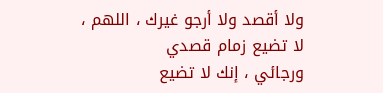ولا أقصد ولا أرجو غيرك ، اللهم ، لا تضيع زمام قصدي
ورجائي ، إنك لا تضيع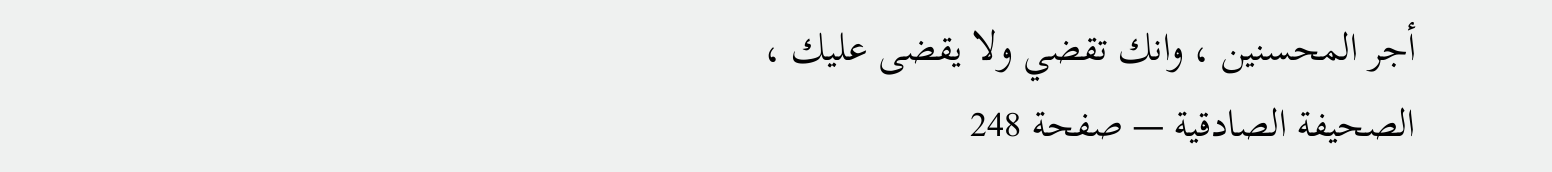أجر المحسنين ، وانك تقضي ولا يقضى عليك ،
الصحيفة الصادقية — صفحة 248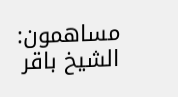مساهمون: الشيخ باقر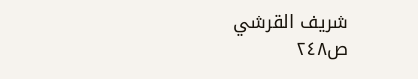شريف القرشي
ص٢٤٨